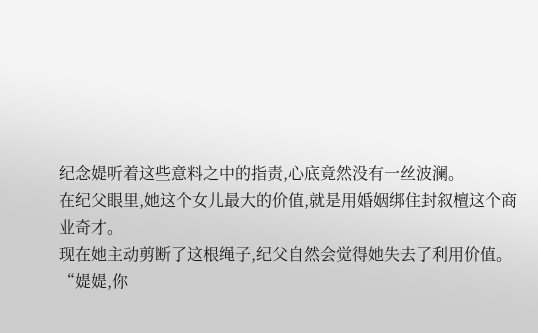纪念媞听着这些意料之中的指责,心底竟然没有一丝波澜。
在纪父眼里,她这个女儿最大的价值,就是用婚姻绑住封叙檀这个商业奇才。
现在她主动剪断了这根绳子,纪父自然会觉得她失去了利用价值。
“媞媞,你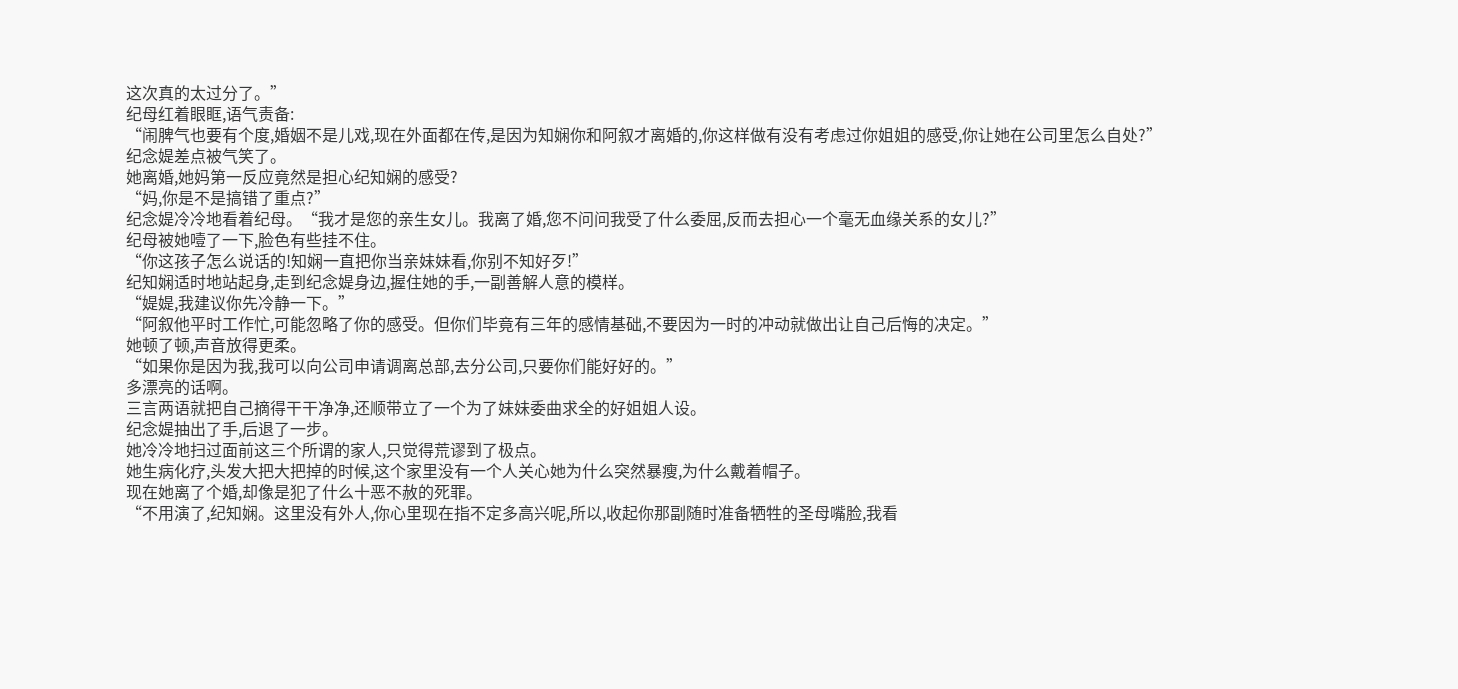这次真的太过分了。”
纪母红着眼眶,语气责备:
“闹脾气也要有个度,婚姻不是儿戏,现在外面都在传,是因为知娴你和阿叙才离婚的,你这样做有没有考虑过你姐姐的感受,你让她在公司里怎么自处?”
纪念媞差点被气笑了。
她离婚,她妈第一反应竟然是担心纪知娴的感受?
“妈,你是不是搞错了重点?”
纪念媞冷冷地看着纪母。“我才是您的亲生女儿。我离了婚,您不问问我受了什么委屈,反而去担心一个毫无血缘关系的女儿?”
纪母被她噎了一下,脸色有些挂不住。
“你这孩子怎么说话的!知娴一直把你当亲妹妹看,你别不知好歹!”
纪知娴适时地站起身,走到纪念媞身边,握住她的手,一副善解人意的模样。
“媞媞,我建议你先冷静一下。”
“阿叙他平时工作忙,可能忽略了你的感受。但你们毕竟有三年的感情基础,不要因为一时的冲动就做出让自己后悔的决定。”
她顿了顿,声音放得更柔。
“如果你是因为我,我可以向公司申请调离总部,去分公司,只要你们能好好的。”
多漂亮的话啊。
三言两语就把自己摘得干干净净,还顺带立了一个为了妹妹委曲求全的好姐姐人设。
纪念媞抽出了手,后退了一步。
她冷冷地扫过面前这三个所谓的家人,只觉得荒谬到了极点。
她生病化疗,头发大把大把掉的时候,这个家里没有一个人关心她为什么突然暴瘦,为什么戴着帽子。
现在她离了个婚,却像是犯了什么十恶不赦的死罪。
“不用演了,纪知娴。这里没有外人,你心里现在指不定多高兴呢,所以,收起你那副随时准备牺牲的圣母嘴脸,我看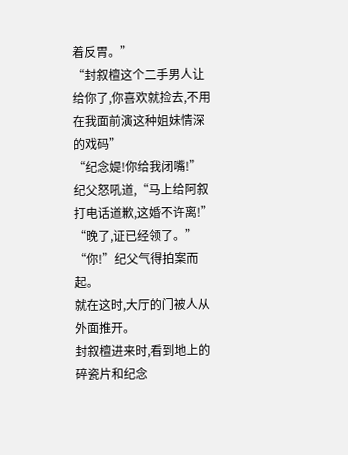着反胃。”
“封叙檀这个二手男人让给你了,你喜欢就捡去,不用在我面前演这种姐妹情深的戏码”
“纪念媞!你给我闭嘴!”
纪父怒吼道,“马上给阿叙打电话道歉,这婚不许离!”
“晚了,证已经领了。”
“你!”纪父气得拍案而起。
就在这时,大厅的门被人从外面推开。
封叙檀进来时,看到地上的碎瓷片和纪念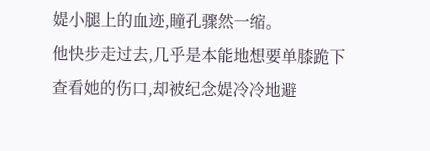媞小腿上的血迹,瞳孔骤然一缩。
他快步走过去,几乎是本能地想要单膝跪下查看她的伤口,却被纪念媞冷冷地避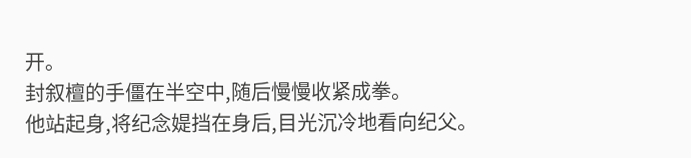开。
封叙檀的手僵在半空中,随后慢慢收紧成拳。
他站起身,将纪念媞挡在身后,目光沉冷地看向纪父。